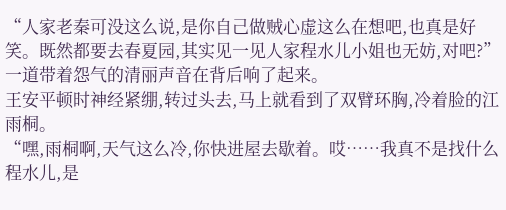“人家老秦可没这么说,是你自己做贼心虚这么在想吧,也真是好笑。既然都要去春夏园,其实见一见人家程水儿小姐也无妨,对吧?”
一道带着怨气的清丽声音在背后响了起来。
王安平顿时神经紧绷,转过头去,马上就看到了双臂环胸,冷着脸的江雨桐。
“嘿,雨桐啊,天气这么冷,你快进屋去歇着。哎……我真不是找什么程水儿,是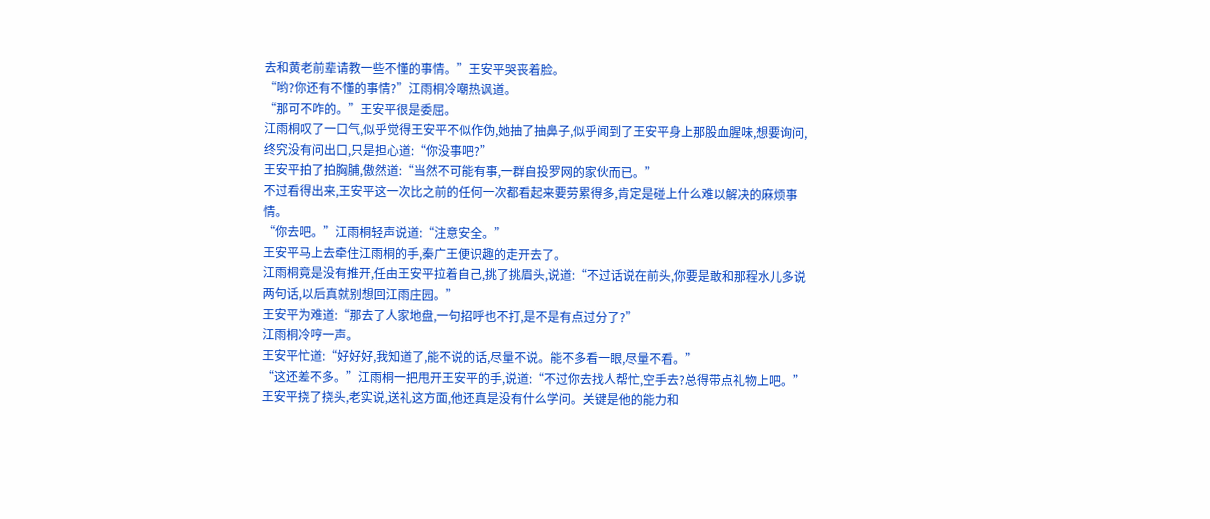去和黄老前辈请教一些不懂的事情。”王安平哭丧着脸。
“哟?你还有不懂的事情?”江雨桐冷嘲热讽道。
“那可不咋的。”王安平很是委屈。
江雨桐叹了一口气,似乎觉得王安平不似作伪,她抽了抽鼻子,似乎闻到了王安平身上那股血腥味,想要询问,终究没有问出口,只是担心道:“你没事吧?”
王安平拍了拍胸脯,傲然道:“当然不可能有事,一群自投罗网的家伙而已。”
不过看得出来,王安平这一次比之前的任何一次都看起来要劳累得多,肯定是碰上什么难以解决的麻烦事情。
“你去吧。”江雨桐轻声说道:“注意安全。”
王安平马上去牵住江雨桐的手,秦广王便识趣的走开去了。
江雨桐竟是没有推开,任由王安平拉着自己,挑了挑眉头,说道:“不过话说在前头,你要是敢和那程水儿多说两句话,以后真就别想回江雨庄园。”
王安平为难道:“那去了人家地盘,一句招呼也不打,是不是有点过分了?”
江雨桐冷哼一声。
王安平忙道:“好好好,我知道了,能不说的话,尽量不说。能不多看一眼,尽量不看。”
“这还差不多。”江雨桐一把甩开王安平的手,说道:“不过你去找人帮忙,空手去?总得带点礼物上吧。”
王安平挠了挠头,老实说,送礼这方面,他还真是没有什么学问。关键是他的能力和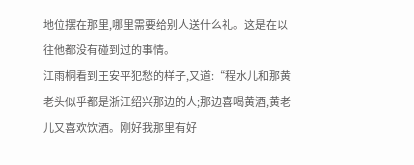地位摆在那里,哪里需要给别人送什么礼。这是在以往他都没有碰到过的事情。
江雨桐看到王安平犯愁的样子,又道:“程水儿和那黄老头似乎都是浙江绍兴那边的人;那边喜喝黄酒,黄老儿又喜欢饮酒。刚好我那里有好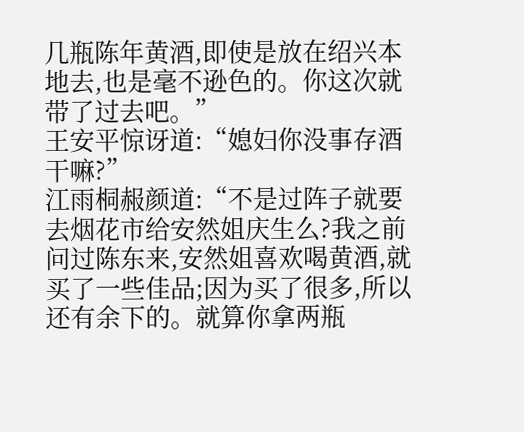几瓶陈年黄酒,即使是放在绍兴本地去,也是毫不逊色的。你这次就带了过去吧。”
王安平惊讶道:“媳妇你没事存酒干嘛?”
江雨桐赧颜道:“不是过阵子就要去烟花市给安然姐庆生么?我之前问过陈东来,安然姐喜欢喝黄酒,就买了一些佳品;因为买了很多,所以还有余下的。就算你拿两瓶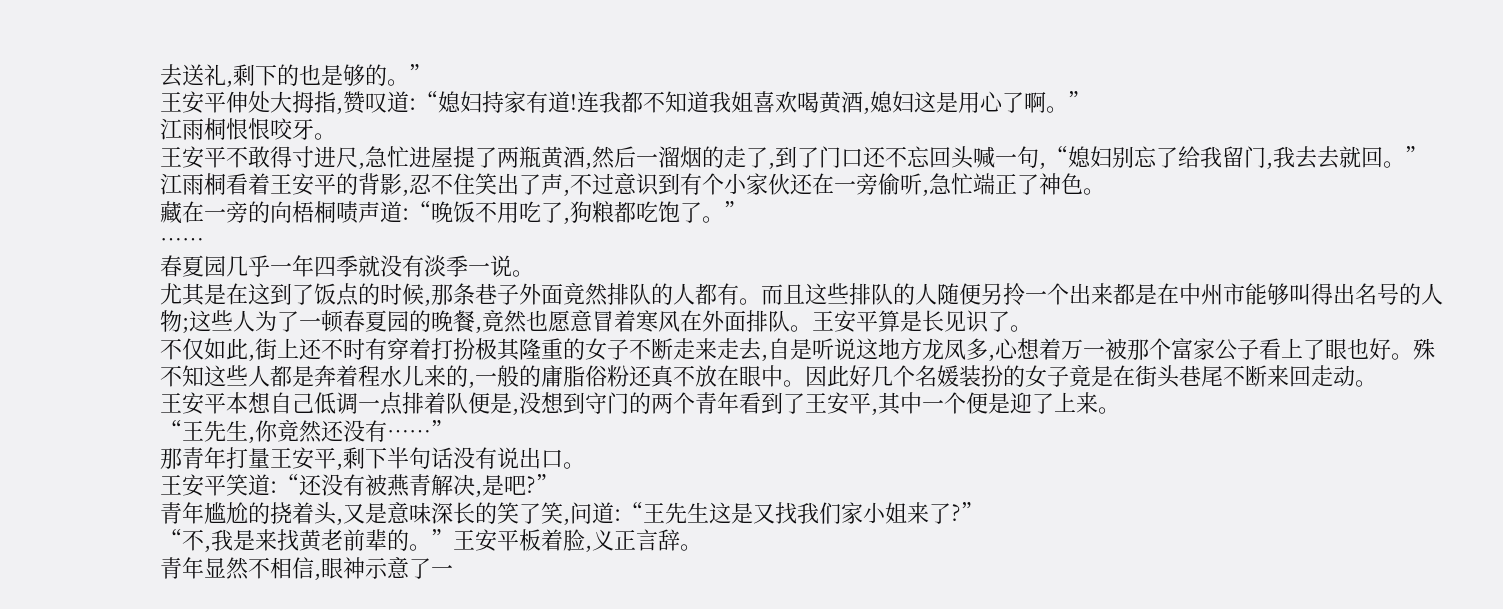去送礼,剩下的也是够的。”
王安平伸处大拇指,赞叹道:“媳妇持家有道!连我都不知道我姐喜欢喝黄酒,媳妇这是用心了啊。”
江雨桐恨恨咬牙。
王安平不敢得寸进尺,急忙进屋提了两瓶黄酒,然后一溜烟的走了,到了门口还不忘回头喊一句,“媳妇别忘了给我留门,我去去就回。”
江雨桐看着王安平的背影,忍不住笑出了声,不过意识到有个小家伙还在一旁偷听,急忙端正了神色。
藏在一旁的向梧桐啧声道:“晚饭不用吃了,狗粮都吃饱了。”
……
春夏园几乎一年四季就没有淡季一说。
尤其是在这到了饭点的时候,那条巷子外面竟然排队的人都有。而且这些排队的人随便另拎一个出来都是在中州市能够叫得出名号的人物;这些人为了一顿春夏园的晚餐,竟然也愿意冒着寒风在外面排队。王安平算是长见识了。
不仅如此,街上还不时有穿着打扮极其隆重的女子不断走来走去,自是听说这地方龙凤多,心想着万一被那个富家公子看上了眼也好。殊不知这些人都是奔着程水儿来的,一般的庸脂俗粉还真不放在眼中。因此好几个名媛装扮的女子竟是在街头巷尾不断来回走动。
王安平本想自己低调一点排着队便是,没想到守门的两个青年看到了王安平,其中一个便是迎了上来。
“王先生,你竟然还没有……”
那青年打量王安平,剩下半句话没有说出口。
王安平笑道:“还没有被燕青解决,是吧?”
青年尴尬的挠着头,又是意味深长的笑了笑,问道:“王先生这是又找我们家小姐来了?”
“不,我是来找黄老前辈的。”王安平板着脸,义正言辞。
青年显然不相信,眼神示意了一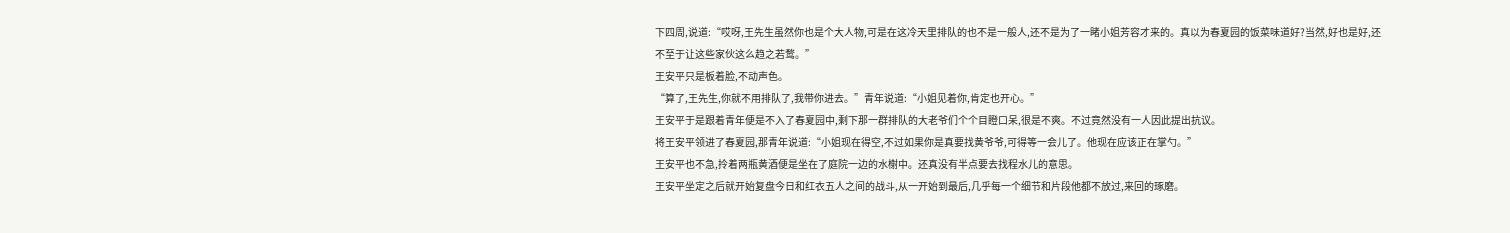下四周,说道:“哎呀,王先生虽然你也是个大人物,可是在这冷天里排队的也不是一般人,还不是为了一睹小姐芳容才来的。真以为春夏园的饭菜味道好?当然,好也是好,还不至于让这些家伙这么趋之若鹜。”
王安平只是板着脸,不动声色。
“算了,王先生,你就不用排队了,我带你进去。”青年说道:“小姐见着你,肯定也开心。”
王安平于是跟着青年便是不入了春夏园中,剩下那一群排队的大老爷们个个目瞪口呆,很是不爽。不过竟然没有一人因此提出抗议。
将王安平领进了春夏园,那青年说道:“小姐现在得空,不过如果你是真要找黄爷爷,可得等一会儿了。他现在应该正在掌勺。”
王安平也不急,拎着两瓶黄酒便是坐在了庭院一边的水榭中。还真没有半点要去找程水儿的意思。
王安平坐定之后就开始复盘今日和红衣五人之间的战斗,从一开始到最后,几乎每一个细节和片段他都不放过,来回的琢磨。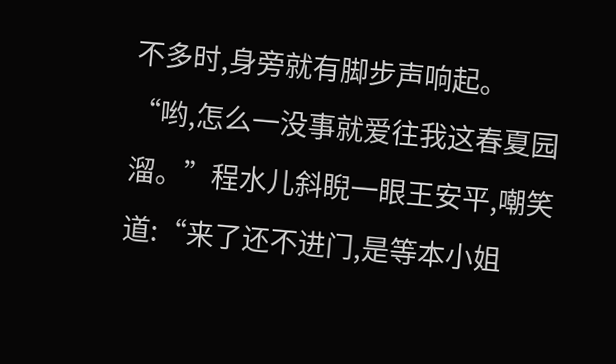不多时,身旁就有脚步声响起。
“哟,怎么一没事就爱往我这春夏园溜。”程水儿斜睨一眼王安平,嘲笑道:“来了还不进门,是等本小姐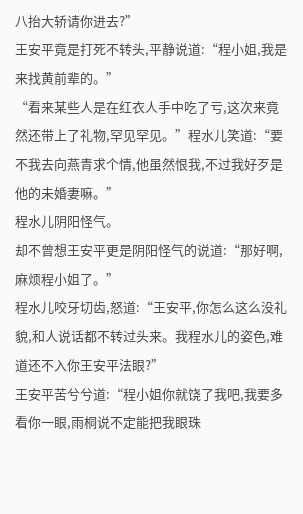八抬大轿请你进去?”
王安平竟是打死不转头,平静说道:“程小姐,我是来找黄前辈的。”
“看来某些人是在红衣人手中吃了亏,这次来竟然还带上了礼物,罕见罕见。”程水儿笑道:“要不我去向燕青求个情,他虽然恨我,不过我好歹是他的未婚妻嘛。”
程水儿阴阳怪气。
却不曾想王安平更是阴阳怪气的说道:“那好啊,麻烦程小姐了。”
程水儿咬牙切齿,怒道:“王安平,你怎么这么没礼貌,和人说话都不转过头来。我程水儿的姿色,难道还不入你王安平法眼?”
王安平苦兮兮道:“程小姐你就饶了我吧,我要多看你一眼,雨桐说不定能把我眼珠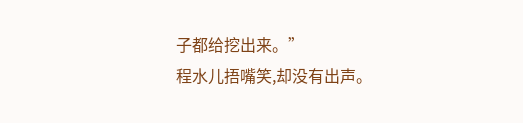子都给挖出来。”
程水儿捂嘴笑,却没有出声。